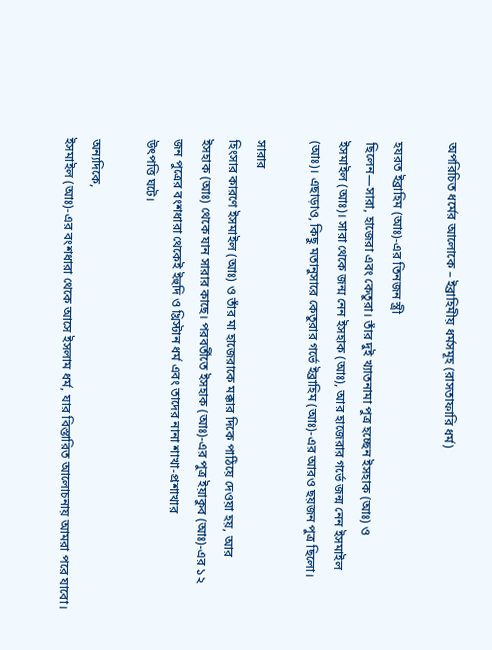অপরিচিত ধর্মের আলোকে – ইব্রাহিমীয় ধর্মসমূহ (রাসতাফারি ধর্ম)

হযরত ইব্রাহিম (আঃ)-এর তিনজন স্ত্রী
ছিলেন—সারা, হাজেরা এবং কেতুরা। তাঁর দুই খ্যাতনামা পুত্র হচ্ছেন ইসহাক (আঃ) ও
ইসমাইল (আঃ)। সারা থেকে জন্ম নেন ইসহাক (আঃ), আর হাজেরার গর্ভে জন্ম নেন ইসমাইল
(আঃ)। এছাড়াও, কিছু মতানুসারে কেতুরার গর্ভে ইব্রাহিম (আঃ)-এর আরও ছয়জন পুত্র ছিলো।

সারার
হিংসার কারণে ইসমাইল (আঃ) ও তাঁর মা হাজেরাকে মক্কার দিকে পাঠিয়ে দেওয়া হয়, আর
ইসহাক (আঃ) থেকে যান সারার কাছে। পরবর্তীতে ইসহাক (আঃ)-এর পুত্র ইয়াকুব (আঃ)-এর ১২
জন পুত্রের বংশধারা থেকেই ইহুদি ও খ্রিস্টান ধর্ম এবং তাদের নানা শাখা-প্রশাখার
উৎপত্তি ঘটে।

অন্যদিকে,
ইসমাইল (আঃ)-এর বংশধারা থেকে আসে ইসলাম ধর্ম, যার বিস্তারিত আলোচনায় আমরা পরে যাবো।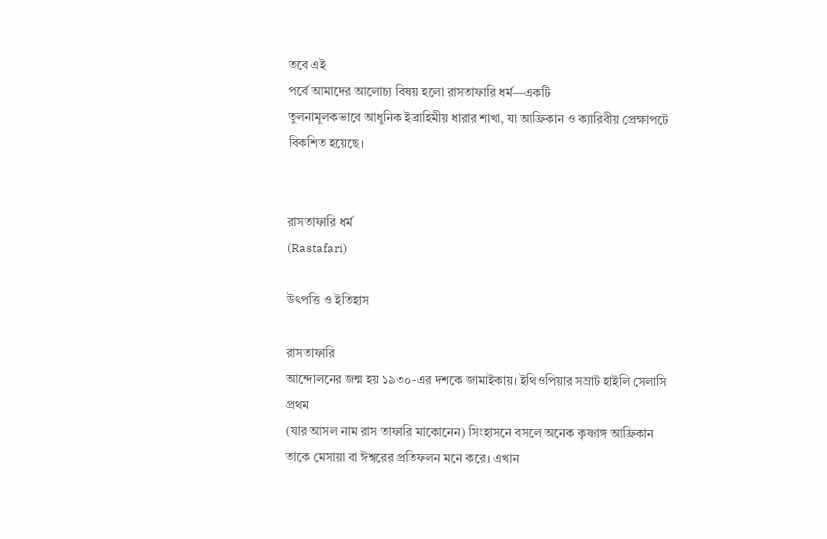তবে এই
পর্বে আমাদের আলোচ্য বিষয় হলো রাসতাফারি ধর্ম—একটি
তুলনামূলকভাবে আধুনিক ইব্রাহিমীয় ধারার শাখা, যা আফ্রিকান ও ক্যারিবীয় প্রেক্ষাপটে
বিকশিত হয়েছে।


রাসতাফারি ধর্ম
(Rastafari)

উৎপত্তি ও ইতিহাস

রাসতাফারি
আন্দোলনের জন্ম হয় ১৯৩০-এর দশকে জামাইকায়। ইথিওপিয়ার সম্রাট হাইলি সেলাসি
প্রথম
(যার আসল নাম রাস তাফারি মাকোনেন) সিংহাসনে বসলে অনেক কৃষ্ণাঙ্গ আফ্রিকান
তাকে মেসায়া বা ঈশ্বরের প্রতিফলন মনে করে। এখান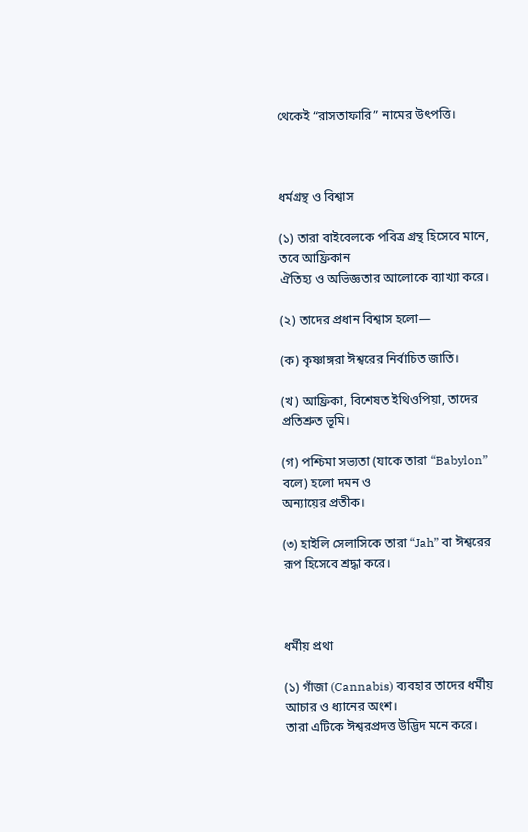থেকেই “রাসতাফারি” নামের উৎপত্তি।



ধর্মগ্রন্থ ও বিশ্বাস

(১) তারা বাইবেলকে পবিত্র গ্রন্থ হিসেবে মানে, তবে আফ্রিকান
ঐতিহ্য ও অভিজ্ঞতার আলোকে ব্যাখ্যা করে।

(২) তাদের প্রধান বিশ্বাস হলো—

(ক) কৃষ্ণাঙ্গরা ঈশ্বরের নির্বাচিত জাতি।

(খ) আফ্রিকা, বিশেষত ইথিওপিয়া, তাদের প্রতিশ্রুত ভূমি।

(গ) পশ্চিমা সভ্যতা (যাকে তারা “Babylon” বলে) হলো দমন ও
অন্যায়ের প্রতীক।

(৩) হাইলি সেলাসিকে তারা “Jah” বা ঈশ্বরের রূপ হিসেবে শ্রদ্ধা করে।



ধর্মীয় প্রথা

(১) গাঁজা (Cannabis) ব্যবহার তাদের ধর্মীয় আচার ও ধ্যানের অংশ।
তারা এটিকে ঈশ্বরপ্রদত্ত উদ্ভিদ মনে করে।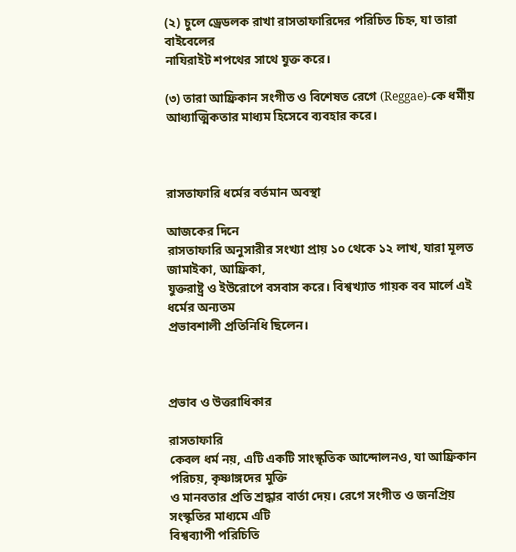(২) চুলে ড্রেডলক রাখা রাসতাফারিদের পরিচিত চিহ্ন, যা তারা বাইবেলের
নাযিরাইট শপথের সাথে যুক্ত করে।

(৩) তারা আফ্রিকান সংগীত ও বিশেষত রেগে (Reggae)-কে ধর্মীয়
আধ্যাত্মিকতার মাধ্যম হিসেবে ব্যবহার করে।



রাসতাফারি ধর্মের বর্তমান অবস্থা

আজকের দিনে
রাসতাফারি অনুসারীর সংখ্যা প্রায় ১০ থেকে ১২ লাখ, যারা মূলত জামাইকা, আফ্রিকা,
যুক্তরাষ্ট্র ও ইউরোপে বসবাস করে। বিশ্বখ্যাত গায়ক বব মার্লে এই ধর্মের অন্যতম
প্রভাবশালী প্রতিনিধি ছিলেন।



প্রভাব ও উত্তরাধিকার

রাসতাফারি
কেবল ধর্ম নয়, এটি একটি সাংস্কৃতিক আন্দোলনও, যা আফ্রিকান পরিচয়, কৃষ্ণাঙ্গদের মুক্তি
ও মানবতার প্রতি শ্রদ্ধার বার্তা দেয়। রেগে সংগীত ও জনপ্রিয় সংস্কৃতির মাধ্যমে এটি
বিশ্বব্যাপী পরিচিতি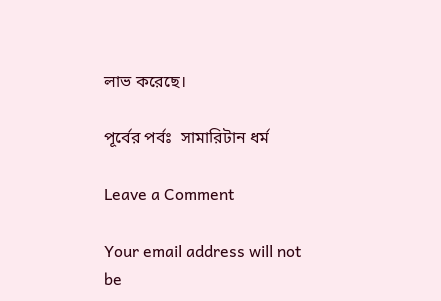লাভ করেছে।

পূর্বের পর্বঃ  সামারিটান ধর্ম

Leave a Comment

Your email address will not be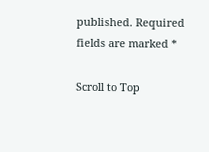published. Required fields are marked *

Scroll to Top